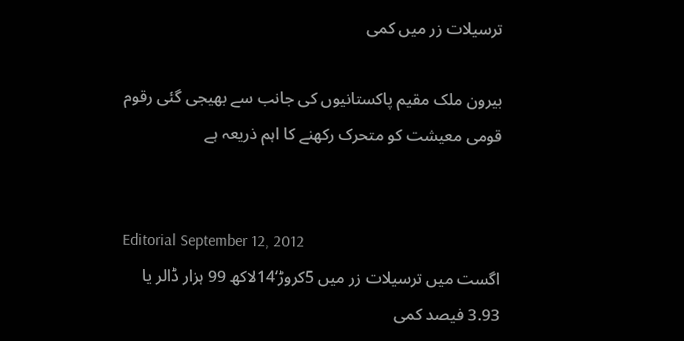ترسیلات زر میں کمی

بیرون ملک مقیم پاکستانیوں کی جانب سے بھیجی گئی رقوم قومی معیشت کو متحرک رکھنے کا اہم ذریعہ ہے


Editorial September 12, 2012
اگست میں ترسیلات زر میں 5کروڑ‘14لاکھ 99 ہزار ڈالر یا 3.93 فیصد کمی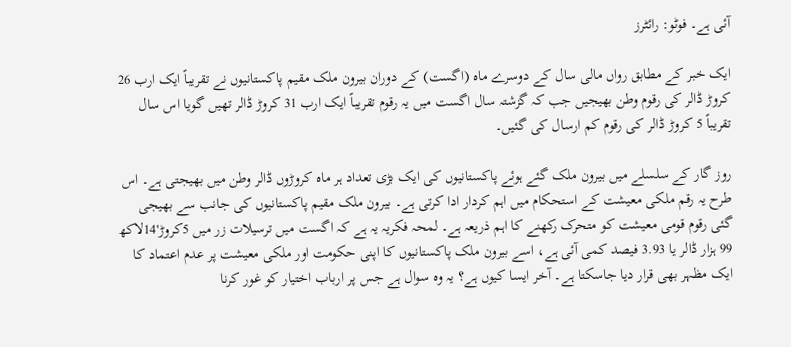آئی ہے۔ فوٹو: رائٹرز

ایک خبر کے مطابق رواں مالی سال کے دوسرے ماہ (اگست) کے دوران بیرون ملک مقیم پاکستانیوں نے تقریباً ایک ارب 26 کروڑ ڈالر کی رقوم وطن بھیجیں جب کہ گزشتہ سال اگست میں یہ رقوم تقریباً ایک ارب 31 کروڑ ڈالر تھیں گویا اس سال تقریباً 5 کروڑ ڈالر کی رقوم کم ارسال کی گئیں۔

روز گار کے سلسلے میں بیرون ملک گئے ہوئے پاکستانیوں کی ایک بڑی تعداد ہر ماہ کروڑوں ڈالر وطن میں بھیجتی ہے۔ اس طرح یہ رقم ملکی معیشت کے استحکام میں اہم کردار ادا کرتی ہے۔ بیرون ملک مقیم پاکستانیوں کی جانب سے بھیجی گئی رقوم قومی معیشت کو متحرک رکھنے کا اہم ذریعہ ہے۔ لمحہ فکریہ یہ ہے کہ اگست میں ترسیلات زر میں 5کروڑ'14لاکھ 99 ہزار ڈالر یا 3.93 فیصد کمی آئی ہے، اسے بیرون ملک پاکستانیوں کا اپنی حکومت اور ملکی معیشت پر عدم اعتماد کا ایک مظہر بھی قرار دیا جاسکتا ہے۔ آخر ایسا کیوں ہے؟ یہ وہ سوال ہے جس پر ارباب اختیار کو غور کرنا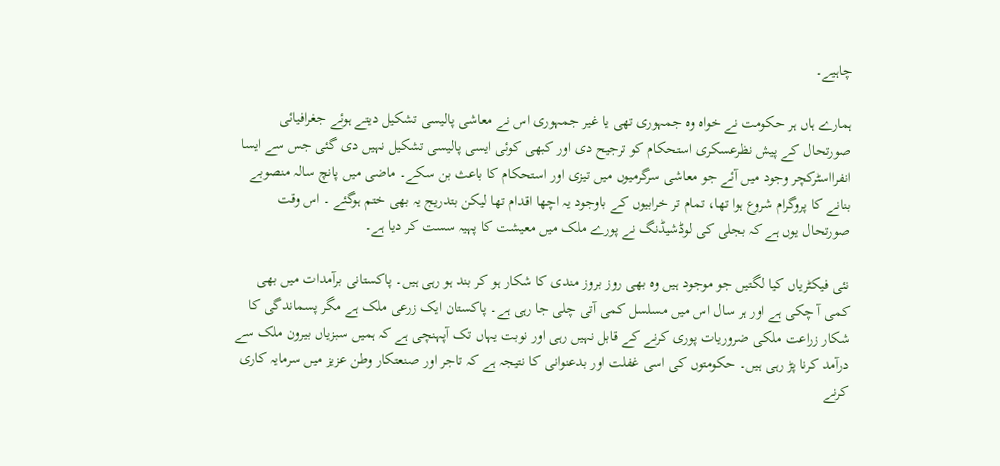چاہیے۔

ہمارے ہاں ہر حکومت نے خواہ وہ جمہوری تھی یا غیر جمہوری اس نے معاشی پالیسی تشکیل دیتے ہوئے جغرافیائی صورتحال کے پیش نظرعسکری استحکام کو ترجیح دی اور کبھی کوئی ایسی پالیسی تشکیل نہیں دی گئی جس سے ایسا انفرااسٹرکچر وجود میں آئے جو معاشی سرگرمیوں میں تیزی اور استحکام کا باعث بن سکے۔ ماضی میں پانچ سالہ منصوبے بنانے کا پروگرام شروع ہوا تھا، تمام تر خرابیوں کے باوجود یہ اچھا اقدام تھا لیکن بتدریج یہ بھی ختم ہوگئے ۔ اس وقت صورتحال یوں ہے کہ بجلی کی لوڈشیڈنگ نے پورے ملک میں معیشت کا پہیہ سست کر دیا ہے۔

نئی فیکٹریاں کیا لگتیں جو موجود ہیں وہ بھی روز بروز مندی کا شکار ہو کر بند ہو رہی ہیں۔ پاکستانی برآمدات میں بھی کمی آ چکی ہے اور ہر سال اس میں مسلسل کمی آتی چلی جا رہی ہے۔ پاکستان ایک زرعی ملک ہے مگر پسماندگی کا شکار زراعت ملکی ضروریات پوری کرنے کے قابل نہیں رہی اور نوبت یہاں تک آپہنچی ہے کہ ہمیں سبزیاں بیرون ملک سے درآمد کرنا پڑ رہی ہیں۔ حکومتوں کی اسی غفلت اور بدعنوانی کا نتیجہ ہے کہ تاجر اور صنعتکار وطن عزیز میں سرمایہ کاری کرنے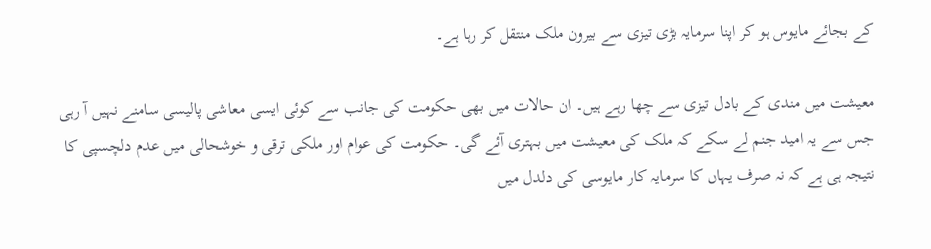کے بجائے مایوس ہو کر اپنا سرمایہ بڑی تیزی سے بیرون ملک منتقل کر رہا ہے۔

معیشت میں مندی کے بادل تیزی سے چھا رہے ہیں۔ ان حالات میں بھی حکومت کی جانب سے کوئی ایسی معاشی پالیسی سامنے نہیں آ رہی جس سے یہ امید جنم لے سکے کہ ملک کی معیشت میں بہتری آئے گی۔ حکومت کی عوام اور ملکی ترقی و خوشحالی میں عدم دلچسپی کا نتیجہ ہی ہے کہ نہ صرف یہاں کا سرمایہ کار مایوسی کی دلدل میں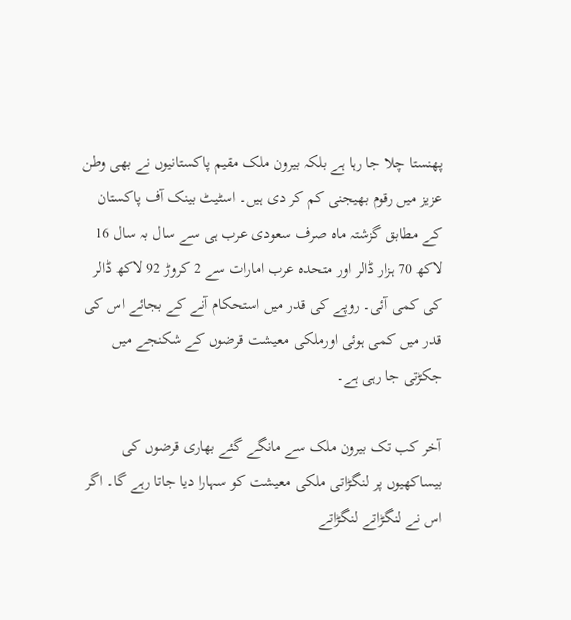پھنستا چلا جا رہا ہے بلکہ بیرون ملک مقیم پاکستانیوں نے بھی وطن عزیز میں رقوم بھیجنی کم کر دی ہیں۔ اسٹیٹ بینک آف پاکستان کے مطابق گزشتہ ماہ صرف سعودی عرب ہی سے سال بہ سال 16 لاکھ 70 ہزار ڈالر اور متحدہ عرب امارات سے 2 کروڑ 92 لاکھ ڈالر کی کمی آئی۔ روپے کی قدر میں استحکام آنے کے بجائے اس کی قدر میں کمی ہوئی اورملکی معیشت قرضوں کے شکنجے میں جکڑتی جا رہی ہے۔

آخر کب تک بیرون ملک سے مانگے گئے بھاری قرضوں کی بیساکھیوں پر لنگڑاتی ملکی معیشت کو سہارا دیا جاتا رہے گا۔ اگر اس نے لنگڑاتے لنگڑاتے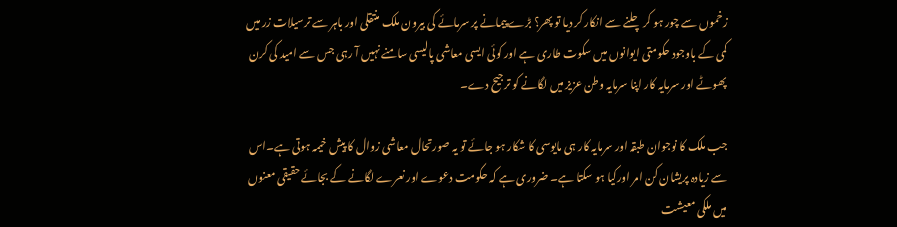زخموں سے چور ہو کر چلنے سے انکار کر دیا تو پھر؟ بڑے پیمانے پر سرمائے کی بیرون ملک منتقلی اور باہر سے ترسیلات زر میں کمی کے باوجود حکومتی ایوانوں میں سکوت طاری ہے اور کوئی ایسی معاشی پالیسی سامنے نہیں آ رہی جس سے امید کی کرن پھوٹے اور سرمایہ کار اپنا سرمایہ وطن عزیز میں لگانے کو ترجیح دے۔

جب ملک کا نوجوان طبقہ اور سرمایہ کار ہی مایوسی کا شکار ہو جائے تو یہ صورتحال معاشی زوال کا پیش خیمہ ہوتی ہے۔اس سے زیادہ پریشان کن امر اورکیا ہو سکتا ہے۔ ضروری ہے کہ حکومت دعوے اور نعرے لگانے کے بجائے حقیقی معنوں میں ملکی معیشت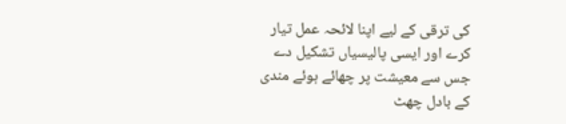کی ترقی کے لیے اپنا لائحہ عمل تیار کرے اور ایسی پالیسیاں تشکیل دے جس سے معیشت پر چھائے ہوئے مندی کے بادل چھٹ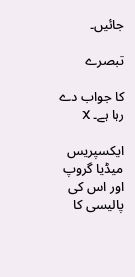جائیں۔

تبصرے

کا جواب دے رہا ہے۔ X

ایکسپریس میڈیا گروپ اور اس کی پالیسی کا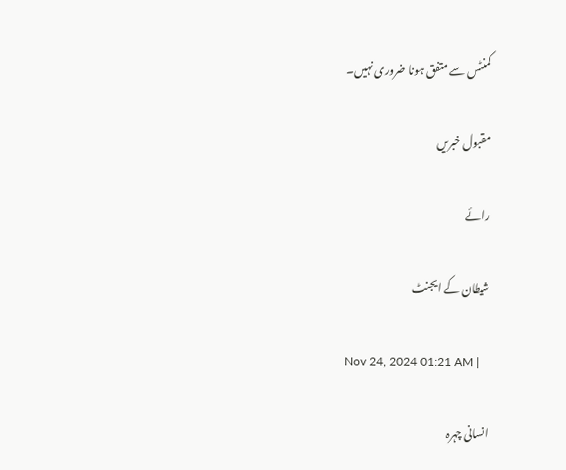کمنٹس سے متفق ہونا ضروری نہیں۔

مقبول خبریں

رائے

شیطان کے ایجنٹ

Nov 24, 2024 01:21 AM |

انسانی چہرہ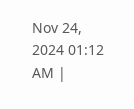Nov 24, 2024 01:12 AM |